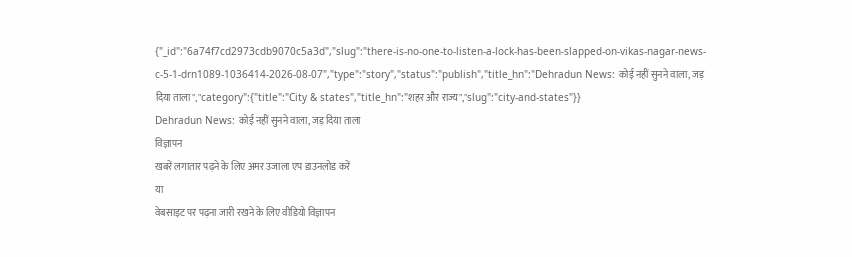{"_id":"6a74f7cd2973cdb9070c5a3d","slug":"there-is-no-one-to-listen-a-lock-has-been-slapped-on-vikas-nagar-news-c-5-1-drn1089-1036414-2026-08-07","type":"story","status":"publish","title_hn":"Dehradun News: कोई नहीं सुनने वाला, जड़ दिया ताला","category":{"title":"City & states","title_hn":"शहर और राज्य","slug":"city-and-states"}}
Dehradun News: कोई नहीं सुनने वाला, जड़ दिया ताला
विज्ञापन
खबरें लगातार पढ़ने के लिए अमर उजाला एप डाउनलोड करें
या
वेबसाइट पर पढ़ना जारी रखने के लिए वीडियो विज्ञापन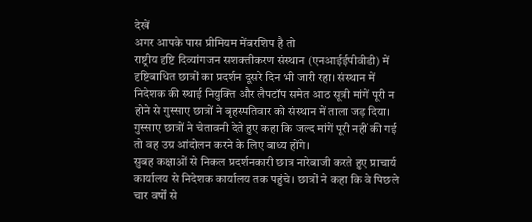देखें
अगर आपके पास प्रीमियम मेंबरशिप है तो
राष्ट्रीय दृष्टि दिव्यांगजन सशक्तीकरण संस्थान (एनआईईपीवीडी) में दृष्टिबाधित छात्रों का प्रदर्शन दूसरे दिन भी जारी रहा। संस्थान में निदेशक की स्थाई नियुक्ति और लैपटॉप समेत आठ सूत्री मांगें पूरी न होने से गुस्साए छात्रों ने बृहस्पतिवार को संस्थान में ताला जड़ दिया। गुस्साए छात्रों ने चेतावनी देते हुए कहा कि जल्द मांगें पूरी नहीं की गई तो वह उग्र आंदोलन करने के लिए बाध्य होंगे।
सुबह कक्षाओं से निकल प्रदर्शनकारी छात्र नारेबाजी करते हुए प्राचार्य कार्यालय से निदेशक कार्यालय तक पहुंचे। छात्रों ने कहा कि वे पिछले चार वर्षों से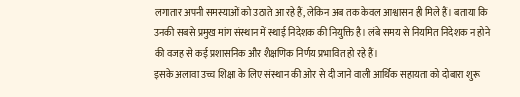लगातार अपनी समस्याओं को उठाते आ रहे हैं, लेकिन अब तक केवल आश्वासन ही मिले हैं। बताया कि उनकी सबसे प्रमुख मांग संस्थान में स्थाई निदेशक की नियुक्ति है। लंबे समय से नियमित निदेशक न होने की वजह से कई प्रशासनिक और शैक्षणिक निर्णय प्रभावित हो रहे हैं।
इसके अलावा उच्च शिक्षा के लिए संस्थान की ओर से दी जाने वाली आर्थिक सहायता को दोबारा शुरू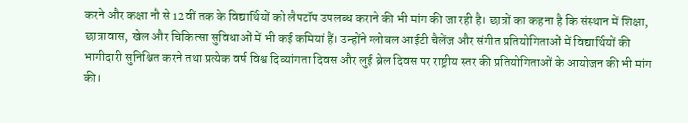करने और कक्षा नौ से 12वीं तक के विद्यार्थियों को लैपटॉप उपलब्ध कराने की भी मांग की जा रही है। छात्रों का कहना है कि संस्थान में शिक्षा, छात्रावास, खेल और चिकित्सा सुविधाओं में भी कई कमियां हैं। उन्होंने ग्लोबल आईटी चैलेंज और संगीत प्रतियोगिताओं में विद्यार्थियों की भागीदारी सुनिश्चित करने तथा प्रत्येक वर्ष विश्व दिव्यांगता दिवस और लुई ब्रेल दिवस पर राष्ट्रीय स्तर की प्रतियोगिताओं के आयोजन की भी मांग की।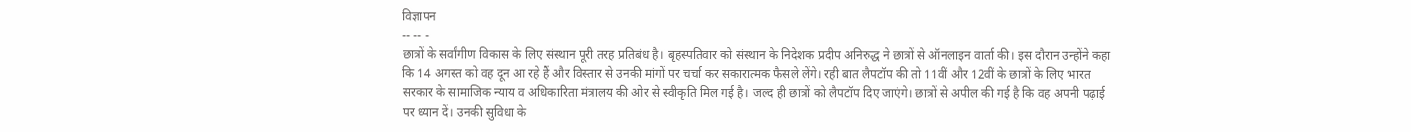विज्ञापन
-- -- -
छात्रों के सर्वांगीण विकास के लिए संस्थान पूरी तरह प्रतिबंध है। बृहस्पतिवार को संस्थान के निदेशक प्रदीप अनिरुद्ध ने छात्रों से ऑनलाइन वार्ता की। इस दौरान उन्होंने कहा कि 14 अगस्त को वह दून आ रहे हैं और विस्तार से उनकी मांगों पर चर्चा कर सकारात्मक फैसले लेंगे। रही बात लैपटॉप की तो 11वीं और 12वीं के छात्रों के लिए भारत सरकार के सामाजिक न्याय व अधिकारिता मंत्रालय की ओर से स्वीकृति मिल गई है। जल्द ही छात्रों को लैपटॉप दिए जाएंगे। छात्रों से अपील की गई है कि वह अपनी पढ़ाई पर ध्यान दें। उनकी सुविधा के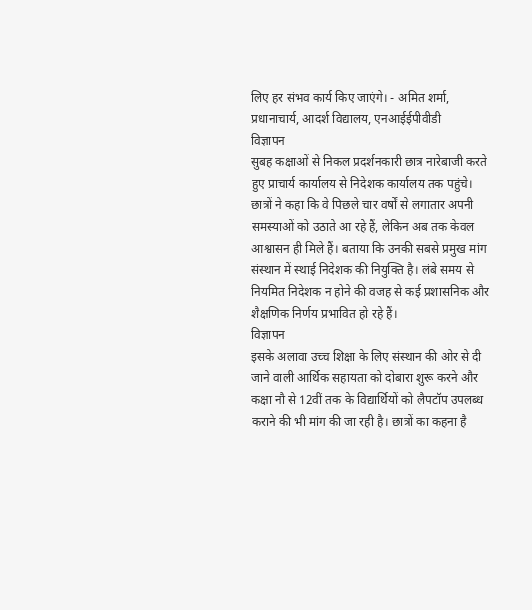लिए हर संभव कार्य किए जाएंगे। - अमित शर्मा, प्रधानाचार्य, आदर्श विद्यालय, एनआईईपीवीडी
विज्ञापन
सुबह कक्षाओं से निकल प्रदर्शनकारी छात्र नारेबाजी करते हुए प्राचार्य कार्यालय से निदेशक कार्यालय तक पहुंचे। छात्रों ने कहा कि वे पिछले चार वर्षों से लगातार अपनी समस्याओं को उठाते आ रहे हैं, लेकिन अब तक केवल आश्वासन ही मिले हैं। बताया कि उनकी सबसे प्रमुख मांग संस्थान में स्थाई निदेशक की नियुक्ति है। लंबे समय से नियमित निदेशक न होने की वजह से कई प्रशासनिक और शैक्षणिक निर्णय प्रभावित हो रहे हैं।
विज्ञापन
इसके अलावा उच्च शिक्षा के लिए संस्थान की ओर से दी जाने वाली आर्थिक सहायता को दोबारा शुरू करने और कक्षा नौ से 12वीं तक के विद्यार्थियों को लैपटॉप उपलब्ध कराने की भी मांग की जा रही है। छात्रों का कहना है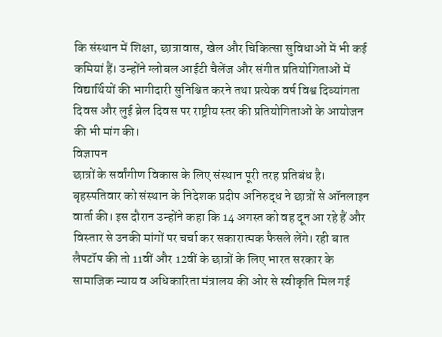कि संस्थान में शिक्षा, छात्रावास, खेल और चिकित्सा सुविधाओं में भी कई कमियां हैं। उन्होंने ग्लोबल आईटी चैलेंज और संगीत प्रतियोगिताओं में विद्यार्थियों की भागीदारी सुनिश्चित करने तथा प्रत्येक वर्ष विश्व दिव्यांगता दिवस और लुई ब्रेल दिवस पर राष्ट्रीय स्तर की प्रतियोगिताओं के आयोजन की भी मांग की।
विज्ञापन
छात्रों के सर्वांगीण विकास के लिए संस्थान पूरी तरह प्रतिबंध है। बृहस्पतिवार को संस्थान के निदेशक प्रदीप अनिरुद्ध ने छात्रों से ऑनलाइन वार्ता की। इस दौरान उन्होंने कहा कि 14 अगस्त को वह दून आ रहे हैं और विस्तार से उनकी मांगों पर चर्चा कर सकारात्मक फैसले लेंगे। रही बात लैपटॉप की तो 11वीं और 12वीं के छात्रों के लिए भारत सरकार के सामाजिक न्याय व अधिकारिता मंत्रालय की ओर से स्वीकृति मिल गई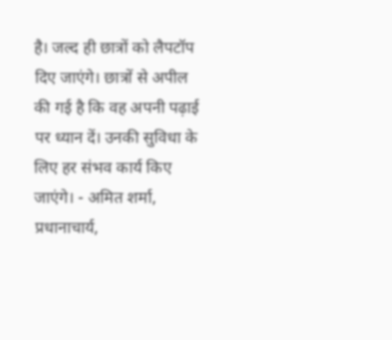है। जल्द ही छात्रों को लैपटॉप दिए जाएंगे। छात्रों से अपील की गई है कि वह अपनी पढ़ाई पर ध्यान दें। उनकी सुविधा के लिए हर संभव कार्य किए जाएंगे। - अमित शर्मा, प्रधानाचार्य,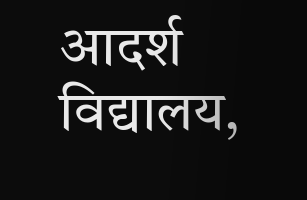आदर्श विद्यालय,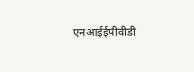एनआईईपीवीडी